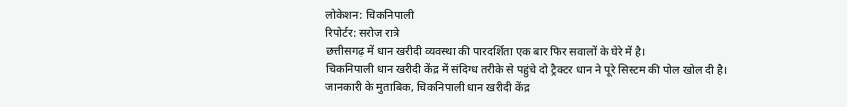लोकेशन: चिकनिपाली
रिपोर्टर: सरोज रात्रे
छत्तीसगढ़ में धान खरीदी व्यवस्था की पारदर्शिता एक बार फिर सवालों के घेरे में है।
चिकनिपाली धान खरीदी केंद्र में संदिग्ध तरीके से पहुंचे दो ट्रैक्टर धान ने पूरे सिस्टम की पोल खोल दी है।
जानकारी के मुताबिक, चिकनिपाली धान खरीदी केंद्र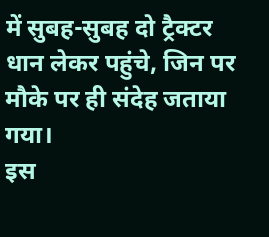में सुबह-सुबह दो ट्रैक्टर धान लेकर पहुंचे, जिन पर मौके पर ही संदेह जताया गया।
इस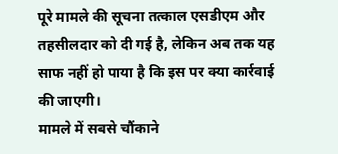पूरे मामले की सूचना तत्काल एसडीएम और तहसीलदार को दी गई है, लेकिन अब तक यह साफ नहीं हो पाया है कि इस पर क्या कार्रवाई की जाएगी।
मामले में सबसे चौंकाने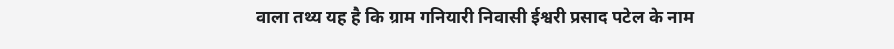वाला तथ्य यह है कि ग्राम गनियारी निवासी ईश्वरी प्रसाद पटेल के नाम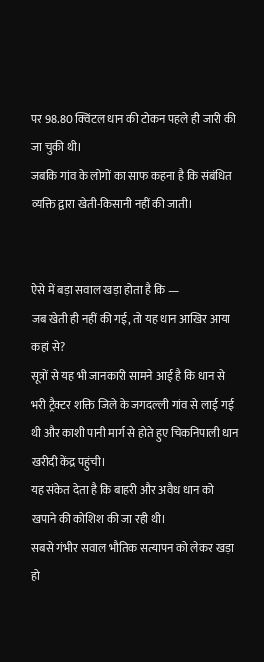पर 98.80 क्विंटल धान की टोकन पहले ही जारी की जा चुकी थी।
जबकि गांव के लोगों का साफ कहना है कि संबंधित व्यक्ति द्वारा खेती-किसानी नहीं की जाती।


ऐसे में बड़ा सवाल खड़ा होता है कि —
जब खेती ही नहीं की गई, तो यह धान आखिर आया कहां से?
सूत्रों से यह भी जानकारी सामने आई है कि धान से भरी ट्रैक्टर शक्ति जिले के जगदल्ली गांव से लाई गई थी और काशी पानी मार्ग से होते हुए चिकनिपाली धान खरीदी केंद्र पहुंची।
यह संकेत देता है कि बाहरी और अवैध धान को खपाने की कोशिश की जा रही थी।
सबसे गंभीर सवाल भौतिक सत्यापन को लेकर खड़ा हो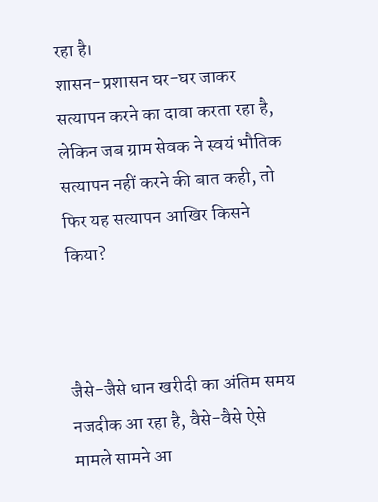रहा है।
शासन-प्रशासन घर-घर जाकर सत्यापन करने का दावा करता रहा है, लेकिन जब ग्राम सेवक ने स्वयं भौतिक सत्यापन नहीं करने की बात कही, तो फिर यह सत्यापन आखिर किसने किया?



जैसे-जैसे धान खरीदी का अंतिम समय नजदीक आ रहा है, वैसे-वैसे ऐसे मामले सामने आ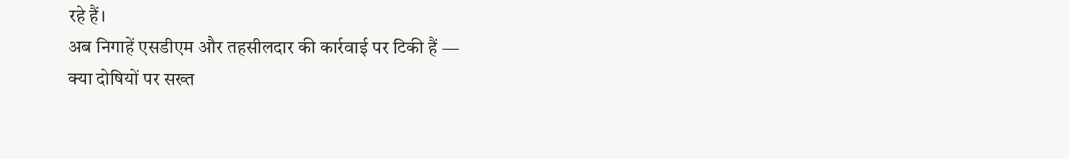रहे हैं।
अब निगाहें एसडीएम और तहसीलदार की कार्रवाई पर टिकी हैं —
क्या दोषियों पर सख्त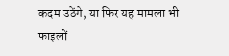कदम उठेंगे, या फिर यह मामला भी फाइलों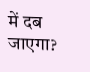में दब जाएगा?